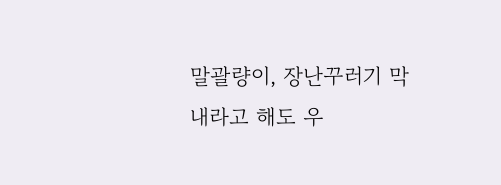말괄량이, 장난꾸러기 막내라고 해도 우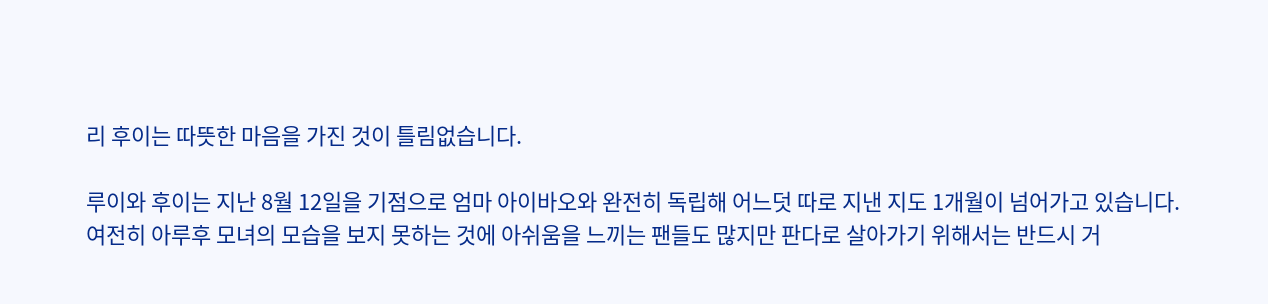리 후이는 따뜻한 마음을 가진 것이 틀림없습니다.

루이와 후이는 지난 8월 12일을 기점으로 엄마 아이바오와 완전히 독립해 어느덧 따로 지낸 지도 1개월이 넘어가고 있습니다.
여전히 아루후 모녀의 모습을 보지 못하는 것에 아쉬움을 느끼는 팬들도 많지만 판다로 살아가기 위해서는 반드시 거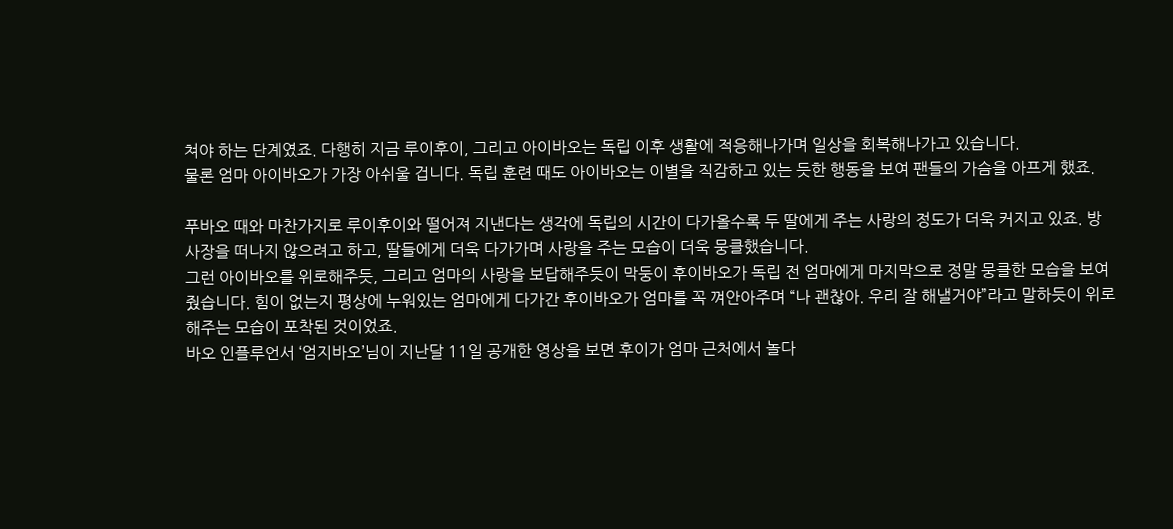쳐야 하는 단계였죠. 다행히 지금 루이후이, 그리고 아이바오는 독립 이후 생활에 적응해나가며 일상을 회복해나가고 있습니다.
물론 엄마 아이바오가 가장 아쉬울 겁니다. 독립 훈련 때도 아이바오는 이별을 직감하고 있는 듯한 행동을 보여 팬들의 가슴을 아프게 했죠.

푸바오 때와 마찬가지로 루이후이와 떨어져 지낸다는 생각에 독립의 시간이 다가올수록 두 딸에게 주는 사랑의 정도가 더욱 커지고 있죠. 방사장을 떠나지 않으려고 하고, 딸들에게 더욱 다가가며 사랑을 주는 모습이 더욱 뭉클했습니다.
그런 아이바오를 위로해주듯, 그리고 엄마의 사랑을 보답해주듯이 막둥이 후이바오가 독립 전 엄마에게 마지막으로 정말 뭉클한 모습을 보여줬습니다. 힘이 없는지 평상에 누워있는 엄마에게 다가간 후이바오가 엄마를 꼭 껴안아주며 “나 괜찮아. 우리 잘 해낼거야”라고 말하듯이 위로해주는 모습이 포착된 것이었죠.
바오 인플루언서 ‘엄지바오’님이 지난달 11일 공개한 영상을 보면 후이가 엄마 근처에서 놀다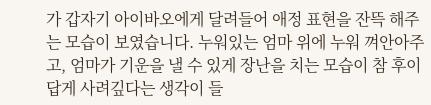가 갑자기 아이바오에게 달려들어 애정 표현을 잔뜩 해주는 모습이 보였습니다. 누워있는 엄마 위에 누워 껴안아주고, 엄마가 기운을 낼 수 있게 장난을 치는 모습이 참 후이답게 사려깊다는 생각이 들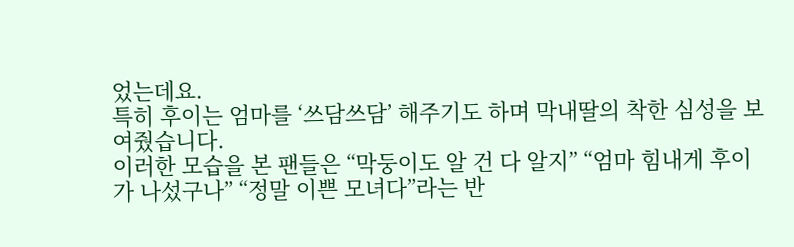었는데요.
특히 후이는 엄마를 ‘쓰담쓰담’ 해주기도 하며 막내딸의 착한 심성을 보여줬습니다.
이러한 모습을 본 팬들은 “막둥이도 알 건 다 알지” “엄마 힘내게 후이가 나섰구나” “정말 이쁜 모녀다”라는 반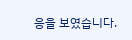응을 보였습니다.